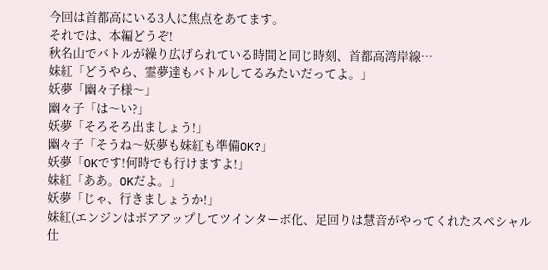今回は首都高にいる3人に焦点をあてます。
それでは、本編どうぞ!
秋名山でバトルが繰り広げられている時間と同じ時刻、首都高湾岸線…
妹紅「どうやら、霊夢達もバトルしてるみたいだってよ。」
妖夢「幽々子様〜」
幽々子「は〜い?」
妖夢「そろそろ出ましょう!」
幽々子「そうね〜妖夢も妹紅も準備OK?」
妖夢「OKです!何時でも行けますよ!」
妹紅「ああ。OKだよ。」
妖夢「じゃ、行きましょうか!」
妹紅(エンジンはボアアップしてツインターボ化、足回りは慧音がやってくれたスペシャル仕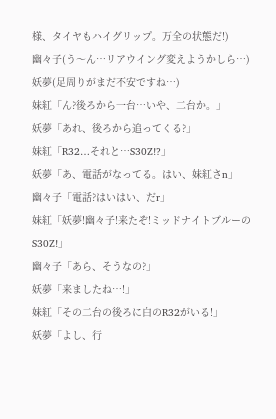様、タイヤもハイグリップ。万全の状態だ!)
幽々子(う〜ん…リアウイング変えようかしら…)
妖夢(足周りがまだ不安ですね…)
妹紅「ん?後ろから一台…いや、二台か。」
妖夢「あれ、後ろから追ってくる?」
妹紅「R32…それと…S30Z!?」
妖夢「あ、電話がなってる。はい、妹紅さn」
幽々子「電話?はいはい、だr」
妹紅「妖夢!幽々子!来たぞ!ミッドナイトブルーのS30Z!」
幽々子「あら、そうなの?」
妖夢「来ましたね…!」
妹紅「その二台の後ろに白のR32がいる!」
妖夢「よし、行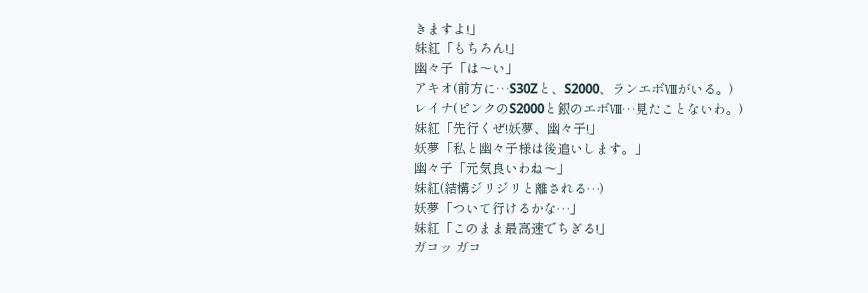きますよ!」
妹紅「もちろん!」
幽々子「は〜い」
アキオ(前方に…S30Zと、S2000、ランエボⅧがいる。)
レイナ(ピンクのS2000と銀のエボⅧ…見たことないわ。)
妹紅「先行くぜ!妖夢、幽々子!」
妖夢「私と幽々子様は後追いします。」
幽々子「元気良いわね〜」
妹紅(結構ジリジリと離される…)
妖夢「ついて行けるかな…」
妹紅「このまま最高速でちぎる!」
ガコッ ガコ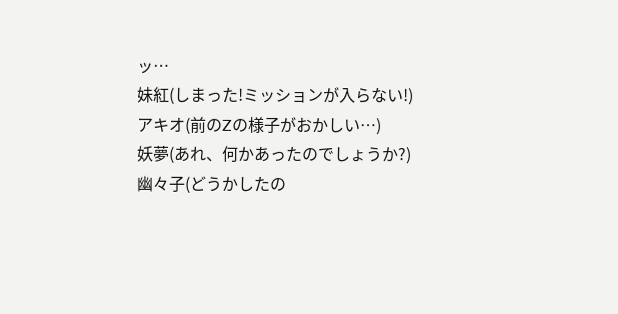ッ…
妹紅(しまった!ミッションが入らない!)
アキオ(前のZの様子がおかしい…)
妖夢(あれ、何かあったのでしょうか?)
幽々子(どうかしたの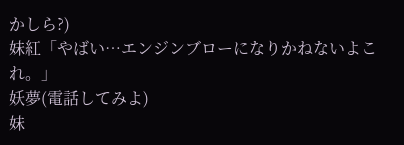かしら?)
妹紅「やばい…エンジンブローになりかねないよこれ。」
妖夢(電話してみよ)
妹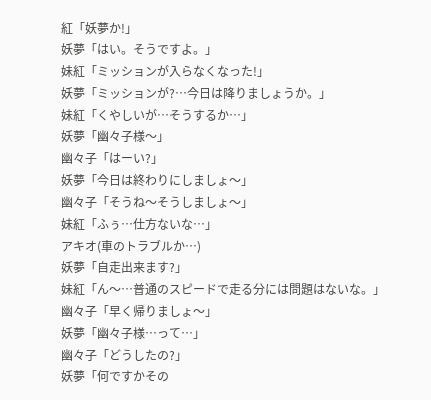紅「妖夢か!」
妖夢「はい。そうですよ。」
妹紅「ミッションが入らなくなった!」
妖夢「ミッションが?…今日は降りましょうか。」
妹紅「くやしいが…そうするか…」
妖夢「幽々子様〜」
幽々子「はーい?」
妖夢「今日は終わりにしましょ〜」
幽々子「そうね〜そうしましょ〜」
妹紅「ふぅ…仕方ないな…」
アキオ(車のトラブルか…)
妖夢「自走出来ます?」
妹紅「ん〜…普通のスピードで走る分には問題はないな。」
幽々子「早く帰りましょ〜」
妖夢「幽々子様…って…」
幽々子「どうしたの?」
妖夢「何ですかその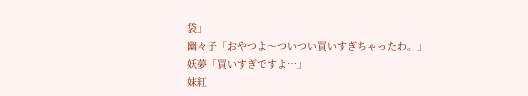袋」
幽々子「おやつよ〜ついつい買いすぎちゃったわ。」
妖夢「買いすぎですよ…」
妹紅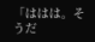「ははは。そうだ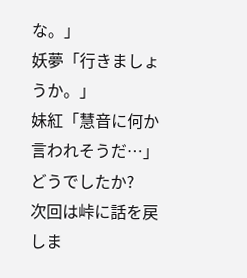な。」
妖夢「行きましょうか。」
妹紅「慧音に何か言われそうだ…」
どうでしたか?
次回は峠に話を戻しま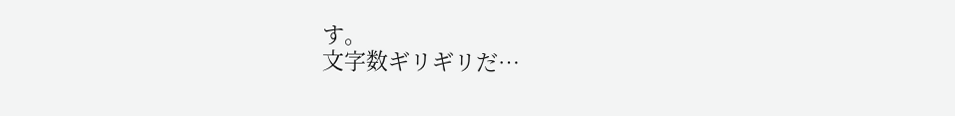す。
文字数ギリギリだ…